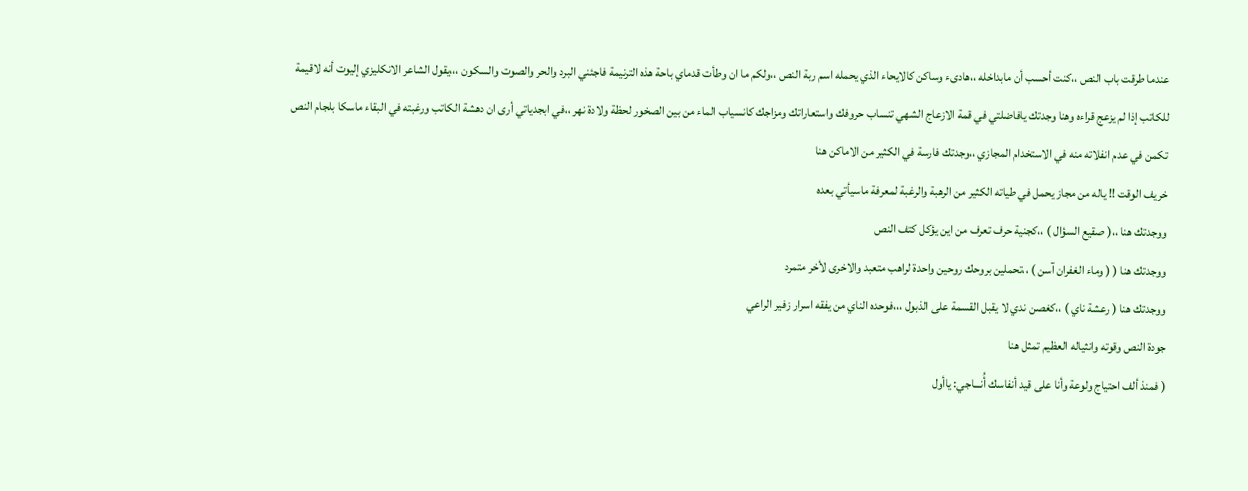عندما طرقت باب النص ،،كنت أحسب أن مابداخله ،،هادىء وساكن كالايحاء الذي يحمله اسم ربة النص ،،ولكم ما ان وطأت قدماي باحة هذه الترنيمة فاجئني البرد والحر والصوت والسكون ،،،يقول الشاعر الانكليزي إليوت أنه لاقيمة للكاتب إذا لم يزعج قراءه وهنا وجدتك يافاضلتي في قمة الازعاج الشهي تنساب حروفك واستعاراتك ومزاجك كانسياب الماء من بين الصخور لحظة ولادة نهر ،،في ابجدياتي أرى ان دهشة الكاتب ورغبته في البقاء ماسكا بلجام النص تكمن في عدم انفلاته منه في الاستخدام المجازي ،،وجدتك فارسة في الكثير من الاماكن هنا
خريف الوقت !! ياله من مجاز يحمل في طياته الكثير من الرهبة والرغبة لمعرفة ماسيأتي بعده
ووجدتك هنا ،،( صقيع السؤال ) ،،كجنية حرف تعرف من اين يؤكل كتف النص
ووجدتك هنا ( ( وماء الغفران آسن ) ،،تحملين بروحك روحين واحدة لراهب متعبد والاخرى لأخر متمرد
ووجدتك هنا ( رعشة ناي ) ،،كغصن ندي لا يقبل القسمة على الذبول ،،،فوحده الناي من يفقه اسرار زفير الراعي
جودة النص وقوته وانثياله العظيم تمثل هنا
( فمنذ ألف احتياج ولوعة وأنا على قيد أنفاسك أُنـــاجي: ياأول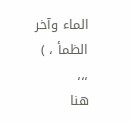الماء وآخر الظمأ ، ) ،،،
هنا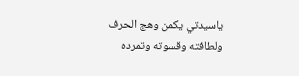ياسيدتي يكمن وهج الحرف ولطافته وقسوته وتمرده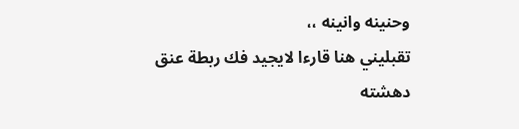وحنينه وانينه ،،
تقبليني هنا قارءا لايجيد فك ربطة عنق دهشته